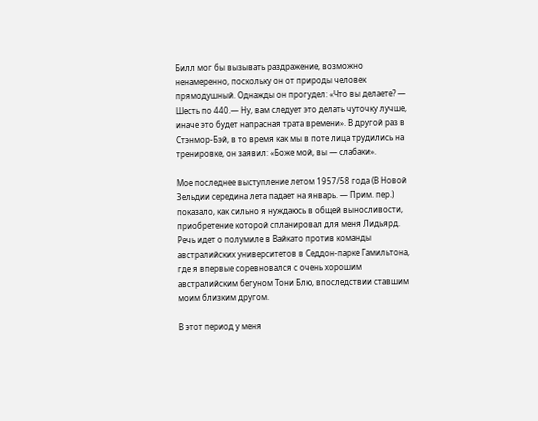Билл мог бы вызывать раздражение, возможно ненамеренно, поскольку он от природы человек прямодушный. Однажды он прогудел: «Что вы делаете? — Шесть по 440.— Ну, вам следует это делать чуточку лучше, иначе это будет напрасная трата времени». В другой раз в Стэнмор-Бэй, в то время как мы в поте лица трудились на тренировке, он заявил: «Боже мой, вы — слабаки».

Мое последнее выступление летом 1957/58 года (В Новой Зельдии середина лета падает на январь. — Прим. пер.) показало, как сильно я нуждаюсь в общей выносливости, приобретение которой спланировал для меня Лидьярд. Речь идет о полумиле в Вайкато против команды австралийских университетов в Седдон-парке Гамильтона, где я впервые соревновался с очень хорошим австралийским бегуном Тони Блю, впоследствии ставшим моим близким другом.

В этот период у меня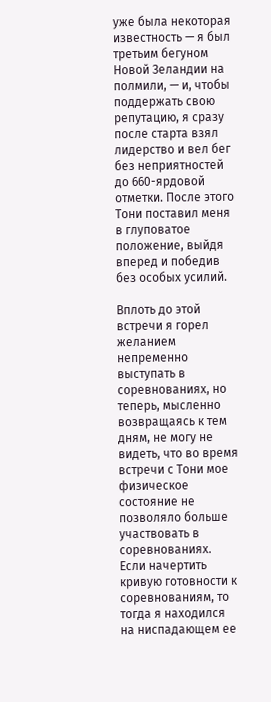уже была некоторая известность — я был третьим бегуном Новой Зеландии на полмили, — и, чтобы поддержать свою репутацию, я сразу после старта взял лидерство и вел бег без неприятностей до 660-ярдовой отметки. После этого Тони поставил меня в глуповатое положение, выйдя вперед и победив без особых усилий.

Вплоть до этой встречи я горел желанием непременно выступать в соревнованиях, но теперь, мысленно возвращаясь к тем дням, не могу не видеть, что во время встречи с Тони мое физическое состояние не позволяло больше участвовать в соревнованиях. Если начертить кривую готовности к соревнованиям, то тогда я находился на ниспадающем ее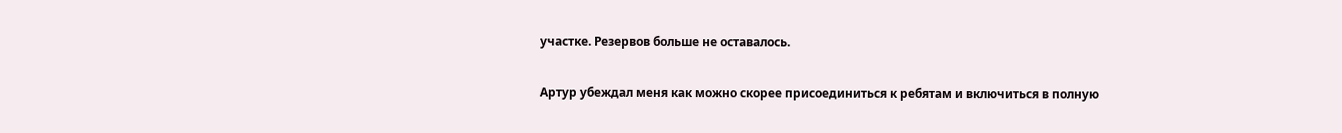участке. Резервов больше не оставалось.

Артур убеждал меня как можно скорее присоединиться к ребятам и включиться в полную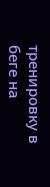тренировку в беге на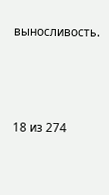выносливость.



18 из 274